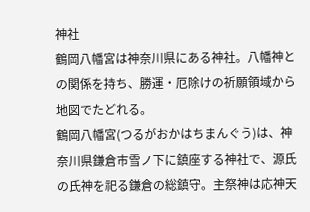神社
鶴岡八幡宮は神奈川県にある神社。八幡神との関係を持ち、勝運・厄除けの祈願領域から地図でたどれる。
鶴岡八幡宮(つるがおかはちまんぐう)は、神奈川県鎌倉市雪ノ下に鎮座する神社で、源氏の氏神を祀る鎌倉の総鎮守。主祭神は応神天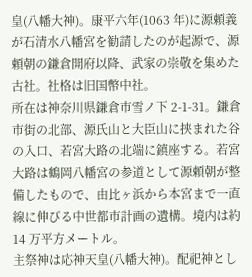皇(八幡大神)。康平六年(1063 年)に源頼義が石清水八幡宮を勧請したのが起源で、源頼朝の鎌倉開府以降、武家の崇敬を集めた古社。社格は旧国幣中社。
所在は神奈川県鎌倉市雪ノ下 2-1-31。鎌倉市街の北部、源氏山と大臣山に挟まれた谷の入口、若宮大路の北端に鎮座する。若宮大路は鶴岡八幡宮の参道として源頼朝が整備したもので、由比ヶ浜から本宮まで一直線に伸びる中世都市計画の遺構。境内は約 14 万平方メートル。
主祭神は応神天皇(八幡大神)。配祀神とし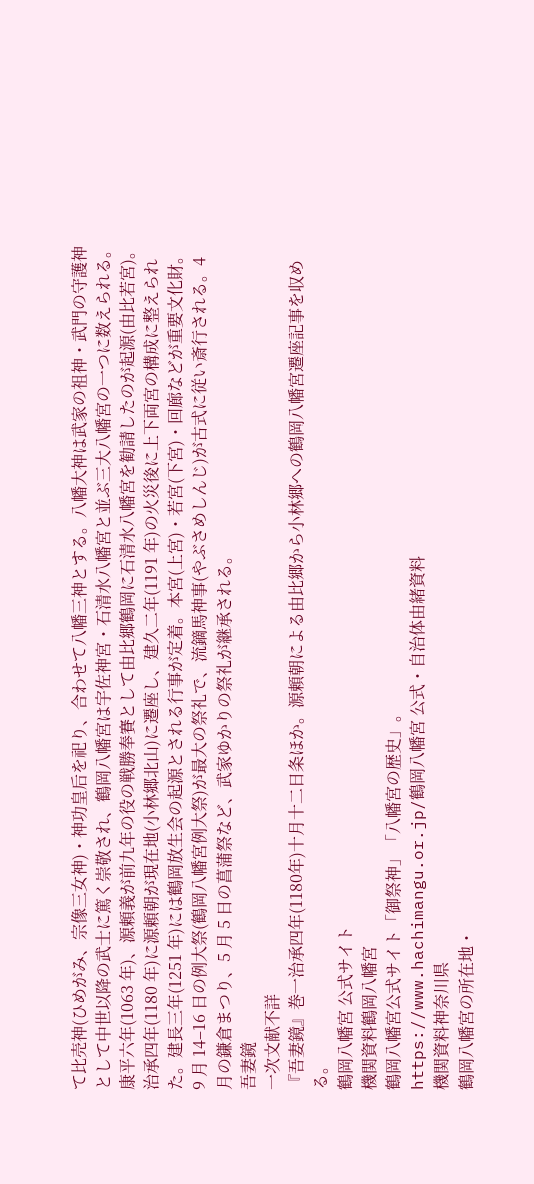て比売神(ひめがみ、宗像三女神)・神功皇后を祀り、合わせて八幡三神とする。八幡大神は武家の祖神・武門の守護神として中世以降の武士に篤く崇敬され、鶴岡八幡宮は宇佐神宮・石清水八幡宮と並ぶ三大八幡宮の一つに数えられる。
康平六年(1063 年)、源頼義が前九年の役の戦勝奉賽として由比郷鶴岡に石清水八幡宮を勧請したのが起源(由比若宮)。治承四年(1180 年)に源頼朝が現在地(小林郷北山)に遷座し、建久二年(1191 年)の火災後に上下両宮の構成に整えられた。建長三年(1251 年)には鶴岡放生会の起源とされる行事が定着。本宮(上宮)・若宮(下宮)・回廊などが重要文化財。
9 月 14–16 日の例大祭(鶴岡八幡宮例大祭)が最大の祭礼で、流鏑馬神事(やぶさめしんじ)が古式に従い斎行される。4 月の鎌倉まつり、5 月 5 日の菖蒲祭など、武家ゆかりの祭礼が継承される。
吾妻鏡
一次文献不詳
『吾妻鏡』巻一治承四年(1180年)十月十二日条ほか。源頼朝による由比郷から小林郷への鶴岡八幡宮遷座記事を収める。
鶴岡八幡宮 公式サイト
機関資料鶴岡八幡宮
鶴岡八幡宮公式サイト「御祭神」「八幡宮の歴史」。
https://www.hachimangu.or.jp/鶴岡八幡宮 公式・自治体由緒資料
機関資料神奈川県
鶴岡八幡宮の所在地・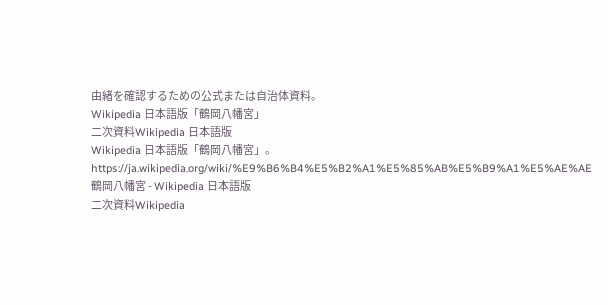由緒を確認するための公式または自治体資料。
Wikipedia 日本語版「鶴岡八幡宮」
二次資料Wikipedia 日本語版
Wikipedia 日本語版「鶴岡八幡宮」。
https://ja.wikipedia.org/wiki/%E9%B6%B4%E5%B2%A1%E5%85%AB%E5%B9%A1%E5%AE%AE鶴岡八幡宮 - Wikipedia 日本語版
二次資料Wikipedia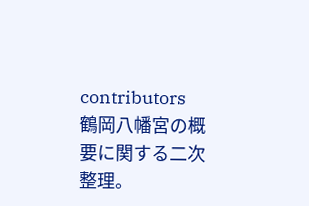contributors
鶴岡八幡宮の概要に関する二次整理。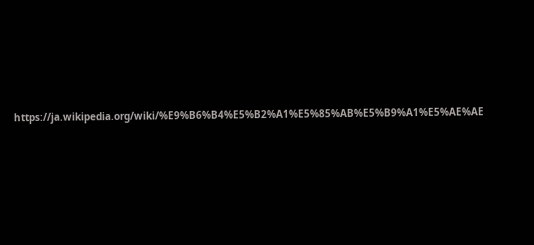https://ja.wikipedia.org/wiki/%E9%B6%B4%E5%B2%A1%E5%85%AB%E5%B9%A1%E5%AE%AE